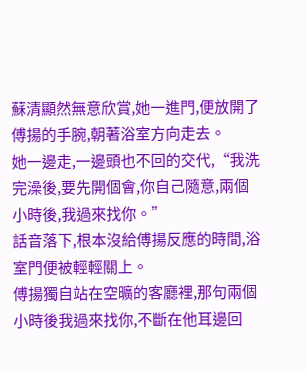蘇清顯然無意欣賞,她一進門,便放開了傅揚的手腕,朝著浴室方向走去。
她一邊走,一邊頭也不回的交代,“我洗完澡後,要先開個會,你自己隨意,兩個小時後,我過來找你。”
話音落下,根本沒給傅揚反應的時間,浴室門便被輕輕關上。
傅揚獨自站在空曠的客廳裡,那句兩個小時後我過來找你,不斷在他耳邊回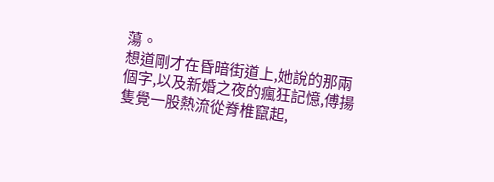蕩。
想道剛才在昏暗街道上,她說的那兩個字,以及新婚之夜的瘋狂記憶,傅揚隻覺一股熱流從脊椎竄起,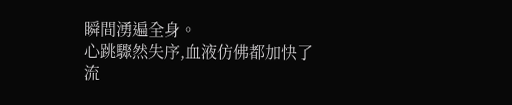瞬間湧遍全身。
心跳驟然失序,血液仿佛都加快了流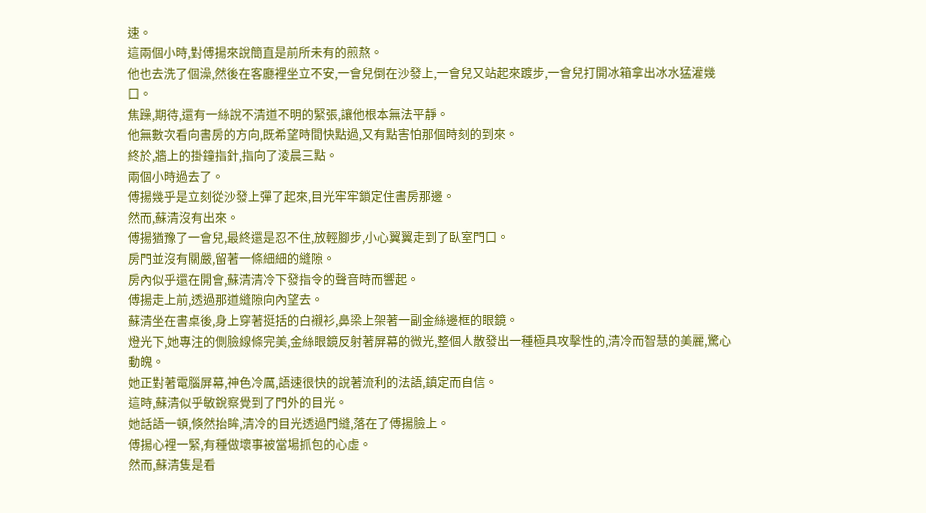速。
這兩個小時,對傅揚來說簡直是前所未有的煎熬。
他也去洗了個澡,然後在客廳裡坐立不安,一會兒倒在沙發上,一會兒又站起來踱步,一會兒打開冰箱拿出冰水猛灌幾口。
焦躁,期待,還有一絲說不清道不明的緊張,讓他根本無法平靜。
他無數次看向書房的方向,既希望時間快點過,又有點害怕那個時刻的到來。
終於,牆上的掛鐘指針,指向了淩晨三點。
兩個小時過去了。
傅揚幾乎是立刻從沙發上彈了起來,目光牢牢鎖定住書房那邊。
然而,蘇清沒有出來。
傅揚猶豫了一會兒,最終還是忍不住,放輕腳步,小心翼翼走到了臥室門口。
房門並沒有關嚴,留著一條細細的縫隙。
房內似乎還在開會,蘇清清冷下發指令的聲音時而響起。
傅揚走上前,透過那道縫隙向內望去。
蘇清坐在書桌後,身上穿著挺括的白襯衫,鼻梁上架著一副金絲邊框的眼鏡。
燈光下,她專注的側臉線條完美,金絲眼鏡反射著屏幕的微光,整個人散發出一種極具攻擊性的,清冷而智慧的美麗,驚心動魄。
她正對著電腦屏幕,神色冷厲,語速很快的說著流利的法語,鎮定而自信。
這時,蘇清似乎敏銳察覺到了門外的目光。
她話語一頓,倏然抬眸,清冷的目光透過門縫,落在了傅揚臉上。
傅揚心裡一緊,有種做壞事被當場抓包的心虛。
然而,蘇清隻是看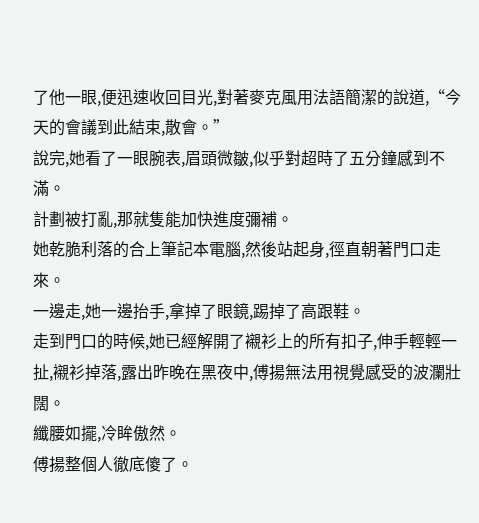了他一眼,便迅速收回目光,對著麥克風用法語簡潔的說道,“今天的會議到此結束,散會。”
說完,她看了一眼腕表,眉頭微皺,似乎對超時了五分鐘感到不滿。
計劃被打亂,那就隻能加快進度彌補。
她乾脆利落的合上筆記本電腦,然後站起身,徑直朝著門口走來。
一邊走,她一邊抬手,拿掉了眼鏡,踢掉了高跟鞋。
走到門口的時候,她已經解開了襯衫上的所有扣子,伸手輕輕一扯,襯衫掉落,露出昨晚在黑夜中,傅揚無法用視覺感受的波瀾壯闊。
纖腰如擺,冷眸傲然。
傅揚整個人徹底傻了。